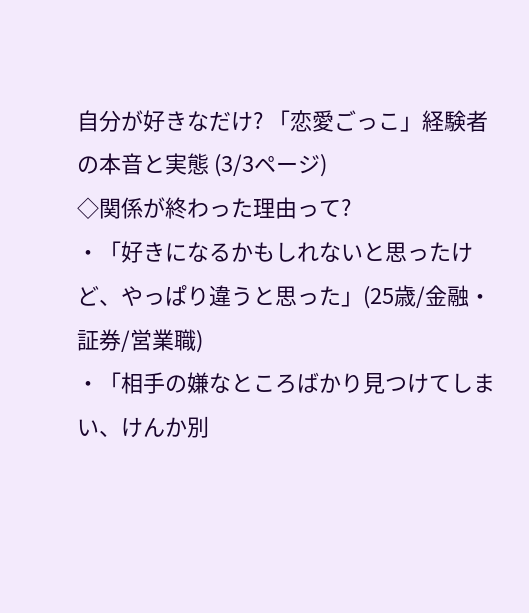自分が好きなだけ? 「恋愛ごっこ」経験者の本音と実態 (3/3ページ)
◇関係が終わった理由って?
・「好きになるかもしれないと思ったけど、やっぱり違うと思った」(25歳/金融・証券/営業職)
・「相手の嫌なところばかり見つけてしまい、けんか別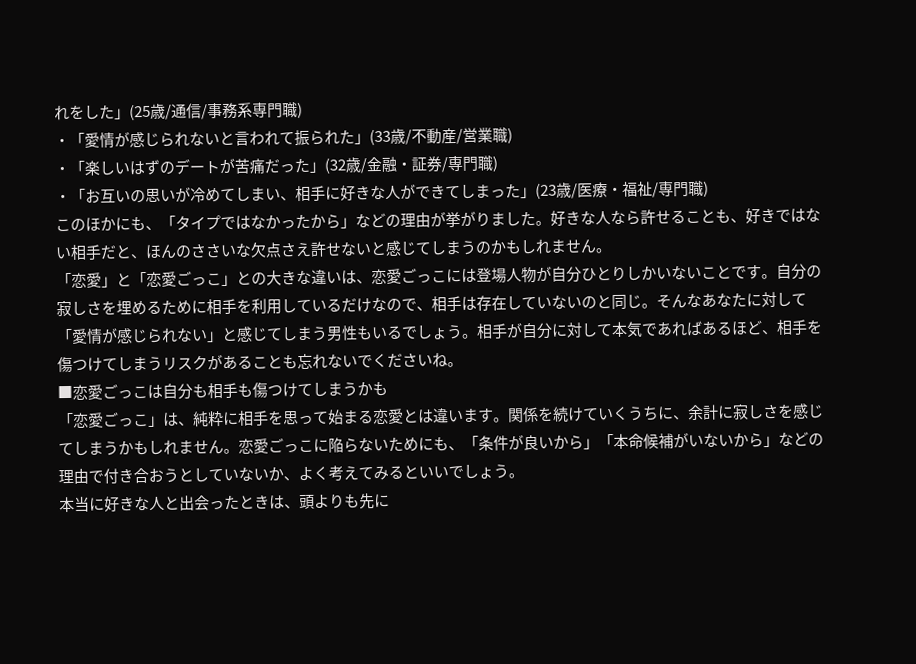れをした」(25歳/通信/事務系専門職)
・「愛情が感じられないと言われて振られた」(33歳/不動産/営業職)
・「楽しいはずのデートが苦痛だった」(32歳/金融・証券/専門職)
・「お互いの思いが冷めてしまい、相手に好きな人ができてしまった」(23歳/医療・福祉/専門職)
このほかにも、「タイプではなかったから」などの理由が挙がりました。好きな人なら許せることも、好きではない相手だと、ほんのささいな欠点さえ許せないと感じてしまうのかもしれません。
「恋愛」と「恋愛ごっこ」との大きな違いは、恋愛ごっこには登場人物が自分ひとりしかいないことです。自分の寂しさを埋めるために相手を利用しているだけなので、相手は存在していないのと同じ。そんなあなたに対して「愛情が感じられない」と感じてしまう男性もいるでしょう。相手が自分に対して本気であればあるほど、相手を傷つけてしまうリスクがあることも忘れないでくださいね。
■恋愛ごっこは自分も相手も傷つけてしまうかも
「恋愛ごっこ」は、純粋に相手を思って始まる恋愛とは違います。関係を続けていくうちに、余計に寂しさを感じてしまうかもしれません。恋愛ごっこに陥らないためにも、「条件が良いから」「本命候補がいないから」などの理由で付き合おうとしていないか、よく考えてみるといいでしょう。
本当に好きな人と出会ったときは、頭よりも先に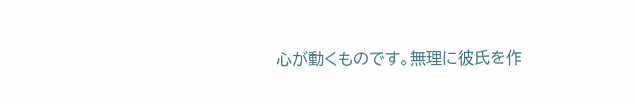心が動くものです。無理に彼氏を作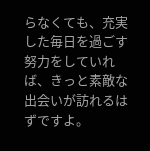らなくても、充実した毎日を過ごす努力をしていれば、きっと素敵な出会いが訪れるはずですよ。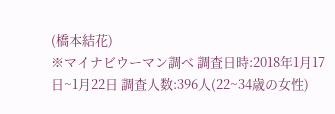(橋本結花)
※マイナビウーマン調べ 調査日時:2018年1月17日~1月22日 調査人数:396人(22~34歳の女性)